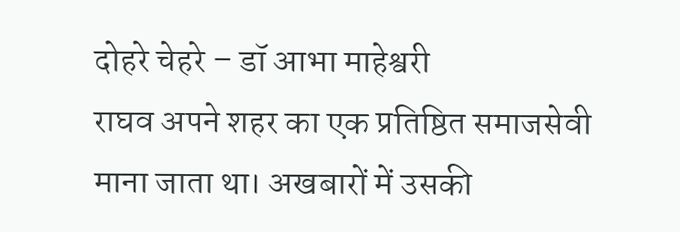दोहरे चेहरे – डॉ आभा माहेश्वरी
राघव अपने शहर का एक प्रतिष्ठित समाजसेवी माना जाता था। अखबारों में उसकी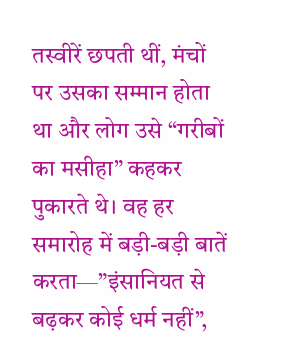तस्वीरें छपती थीं, मंचों पर उसका सम्मान होता था और लोग उसे “गरीबों का मसीहा” कहकर पुकारते थे। वह हर समारोह में बड़ी-बड़ी बातें करता—”इंसानियत से बढ़कर कोई धर्म नहीं”,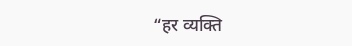“हर व्यक्ति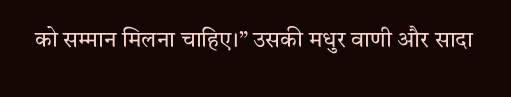को सम्मान मिलना चाहिए।” उसकी मधुर वाणी और सादा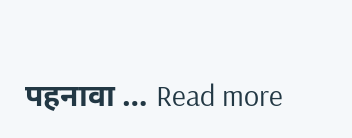पहनावा … Read more